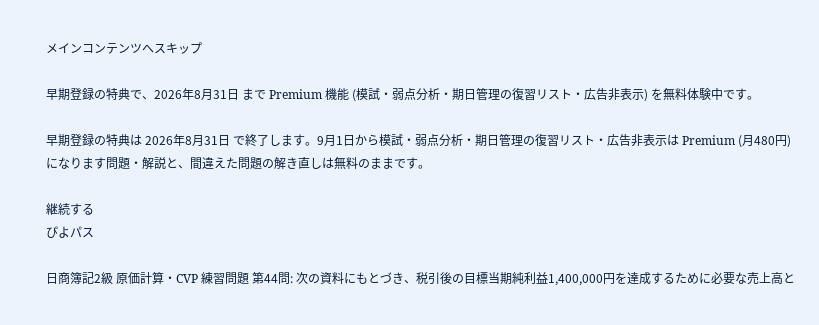メインコンテンツへスキップ

早期登録の特典で、2026年8月31日 まで Premium 機能 (模試・弱点分析・期日管理の復習リスト・広告非表示) を無料体験中です。

早期登録の特典は 2026年8月31日 で終了します。9月1日から模試・弱点分析・期日管理の復習リスト・広告非表示は Premium (月480円) になります問題・解説と、間違えた問題の解き直しは無料のままです。

継続する
ぴよパス

日商簿記2級 原価計算・CVP 練習問題 第44問: 次の資料にもとづき、税引後の目標当期純利益1,400,000円を達成するために必要な売上高と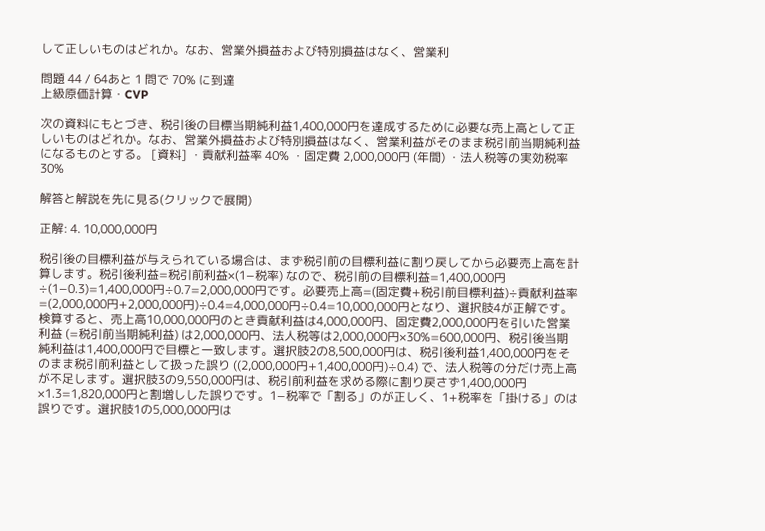して正しいものはどれか。なお、営業外損益および特別損益はなく、営業利

問題 44 / 64あと 1 問で 70% に到達
上級原価計算・CVP

次の資料にもとづき、税引後の目標当期純利益1,400,000円を達成するために必要な売上高として正しいものはどれか。なお、営業外損益および特別損益はなく、営業利益がそのまま税引前当期純利益になるものとする。 [資料] ・貢献利益率 40% ・固定費 2,000,000円 (年間) ・法人税等の実効税率 30%

解答と解説を先に見る(クリックで展開)

正解: 4. 10,000,000円

税引後の目標利益が与えられている場合は、まず税引前の目標利益に割り戻してから必要売上高を計算します。税引後利益=税引前利益×(1−税率) なので、税引前の目標利益=1,400,000円÷(1−0.3)=1,400,000円÷0.7=2,000,000円です。必要売上高=(固定費+税引前目標利益)÷貢献利益率=(2,000,000円+2,000,000円)÷0.4=4,000,000円÷0.4=10,000,000円となり、選択肢4が正解です。検算すると、売上高10,000,000円のとき貢献利益は4,000,000円、固定費2,000,000円を引いた営業利益 (=税引前当期純利益) は2,000,000円、法人税等は2,000,000円×30%=600,000円、税引後当期純利益は1,400,000円で目標と一致します。選択肢2の8,500,000円は、税引後利益1,400,000円をそのまま税引前利益として扱った誤り ((2,000,000円+1,400,000円)÷0.4) で、法人税等の分だけ売上高が不足します。選択肢3の9,550,000円は、税引前利益を求める際に割り戻さず1,400,000円×1.3=1,820,000円と割増しした誤りです。1−税率で「割る」のが正しく、1+税率を「掛ける」のは誤りです。選択肢1の5,000,000円は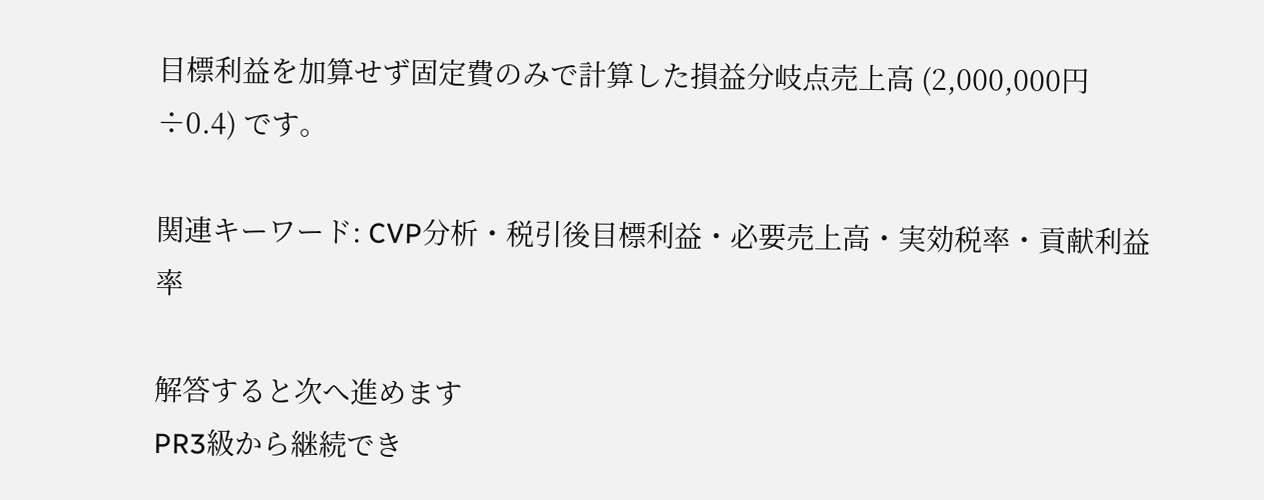目標利益を加算せず固定費のみで計算した損益分岐点売上高 (2,000,000円÷0.4) です。

関連キーワード: CVP分析・税引後目標利益・必要売上高・実効税率・貢献利益率

解答すると次へ進めます
PR3級から継続でき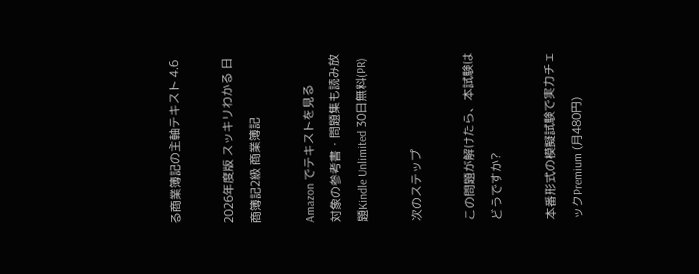る商業簿記の主軸テキスト 4.6

2026年度版 スッキリわかる 日商簿記2級 商業簿記

Amazon でテキストを見る
対象の参考書・問題集も読み放題Kindle Unlimited 30日無料(PR)

次のステップ

この問題が解けたら、本試験はどうですか?

本番形式の模擬試験で実力チェックPremium (月480円)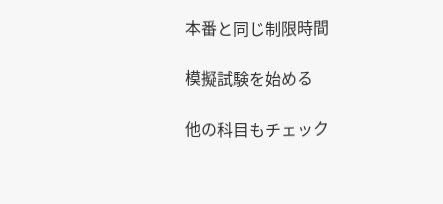本番と同じ制限時間

模擬試験を始める

他の科目もチェック